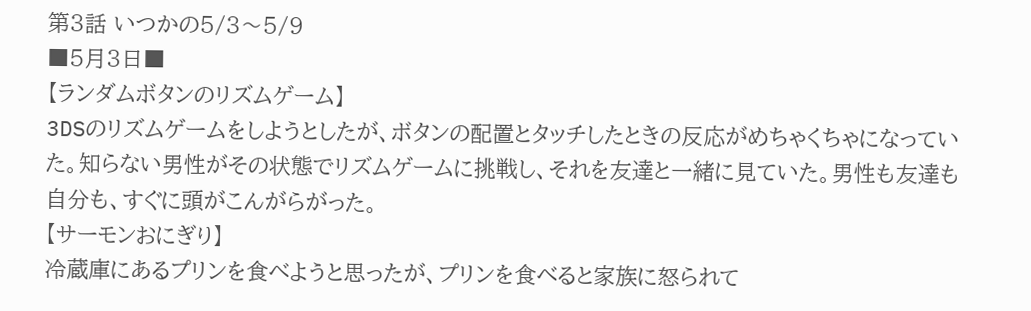第3話 いつかの5/3〜5/9
■5月3日■
【ランダムボタンのリズムゲーム】
3DSのリズムゲームをしようとしたが、ボタンの配置とタッチしたときの反応がめちゃくちゃになっていた。知らない男性がその状態でリズムゲームに挑戦し、それを友達と一緒に見ていた。男性も友達も自分も、すぐに頭がこんがらがった。
【サーモンおにぎり】
冷蔵庫にあるプリンを食べようと思ったが、プリンを食べると家族に怒られて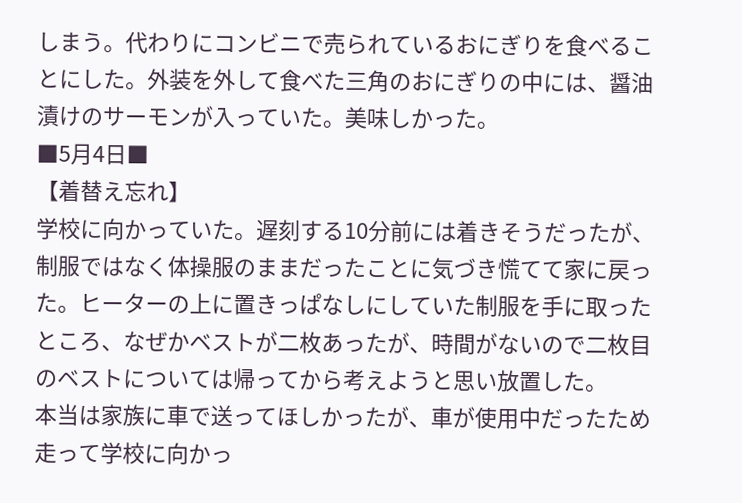しまう。代わりにコンビニで売られているおにぎりを食べることにした。外装を外して食べた三角のおにぎりの中には、醤油漬けのサーモンが入っていた。美味しかった。
■5月4日■
【着替え忘れ】
学校に向かっていた。遅刻する10分前には着きそうだったが、制服ではなく体操服のままだったことに気づき慌てて家に戻った。ヒーターの上に置きっぱなしにしていた制服を手に取ったところ、なぜかベストが二枚あったが、時間がないので二枚目のベストについては帰ってから考えようと思い放置した。
本当は家族に車で送ってほしかったが、車が使用中だったため走って学校に向かっ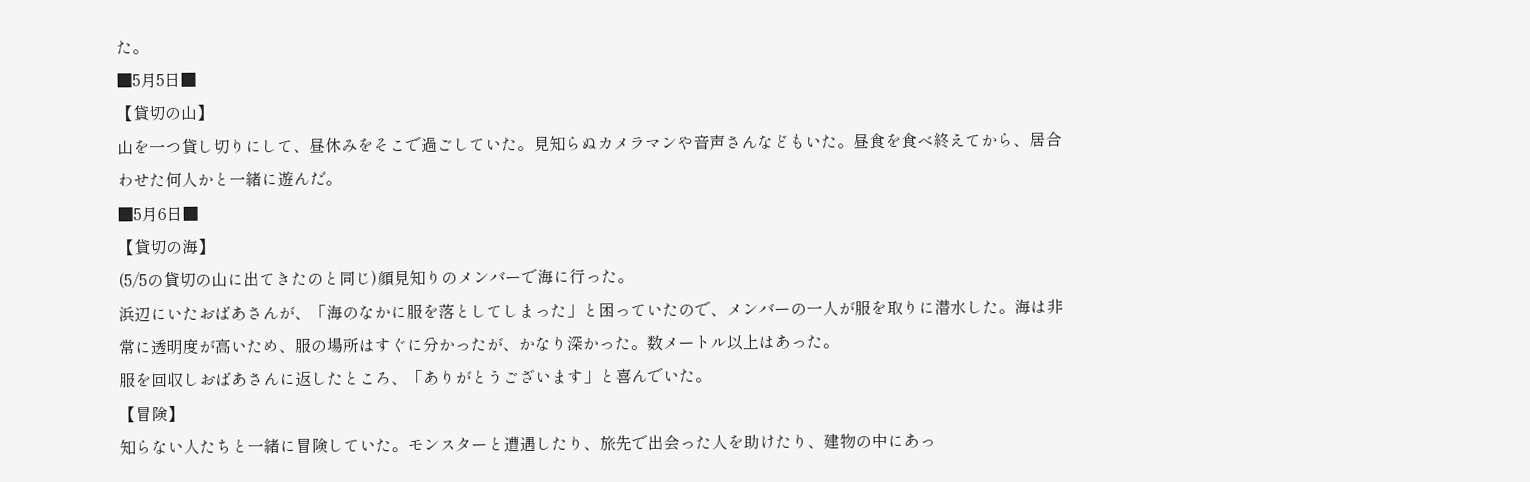た。
■5月5日■
【貸切の山】
山を一つ貸し切りにして、昼休みをそこで過ごしていた。見知らぬカメラマンや音声さんなどもいた。昼食を食べ終えてから、居合わせた何人かと一緒に遊んだ。
■5月6日■
【貸切の海】
(5/5の貸切の山に出てきたのと同じ)顔見知りのメンバーで海に行った。
浜辺にいたおばあさんが、「海のなかに服を落としてしまった」と困っていたので、メンバーの一人が服を取りに潜水した。海は非常に透明度が高いため、服の場所はすぐに分かったが、かなり深かった。数メートル以上はあった。
服を回収しおばあさんに返したところ、「ありがとうございます」と喜んでいた。
【冒険】
知らない人たちと一緒に冒険していた。モンスターと遭遇したり、旅先で出会った人を助けたり、建物の中にあっ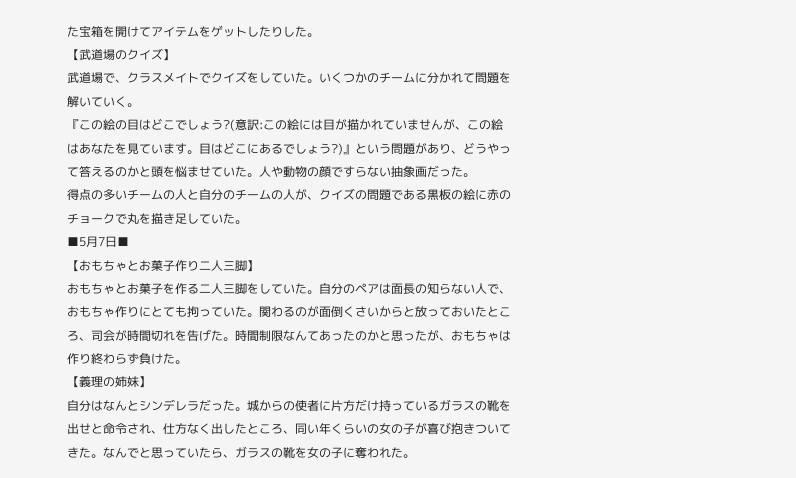た宝箱を開けてアイテムをゲットしたりした。
【武道場のクイズ】
武道場で、クラスメイトでクイズをしていた。いくつかのチームに分かれて問題を解いていく。
『この絵の目はどこでしょう?(意訳:この絵には目が描かれていませんが、この絵はあなたを見ています。目はどこにあるでしょう?)』という問題があり、どうやって答えるのかと頭を悩ませていた。人や動物の顔ですらない抽象画だった。
得点の多いチームの人と自分のチームの人が、クイズの問題である黒板の絵に赤のチョークで丸を描き足していた。
■5月7日■
【おもちゃとお菓子作り二人三脚】
おもちゃとお菓子を作る二人三脚をしていた。自分のペアは面長の知らない人で、おもちゃ作りにとても拘っていた。関わるのが面倒くさいからと放っておいたところ、司会が時間切れを告げた。時間制限なんてあったのかと思ったが、おもちゃは作り終わらず負けた。
【義理の姉妹】
自分はなんとシンデレラだった。城からの使者に片方だけ持っているガラスの靴を出せと命令され、仕方なく出したところ、同い年くらいの女の子が喜び抱きついてきた。なんでと思っていたら、ガラスの靴を女の子に奪われた。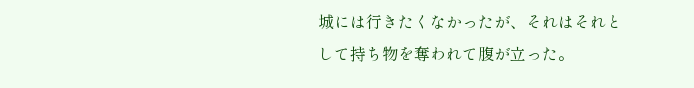城には行きたくなかったが、それはそれとして持ち物を奪われて腹が立った。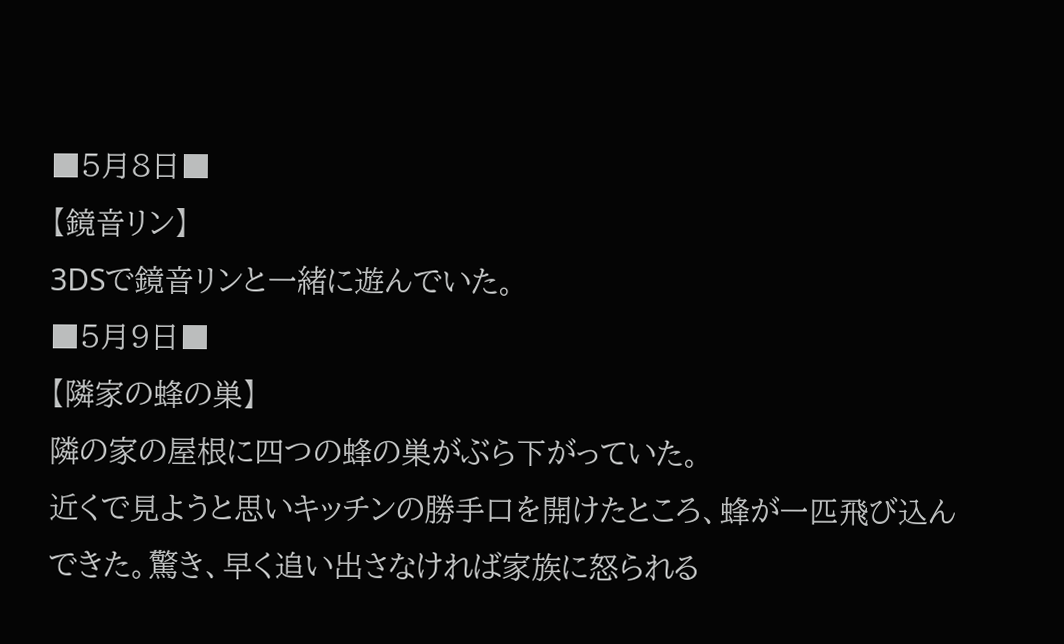■5月8日■
【鏡音リン】
3DSで鏡音リンと一緒に遊んでいた。
■5月9日■
【隣家の蜂の巣】
隣の家の屋根に四つの蜂の巣がぶら下がっていた。
近くで見ようと思いキッチンの勝手口を開けたところ、蜂が一匹飛び込んできた。驚き、早く追い出さなければ家族に怒られる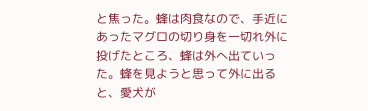と焦った。蜂は肉食なので、手近にあったマグロの切り身を一切れ外に投げたところ、蜂は外へ出ていった。蜂を見ようと思って外に出ると、愛犬が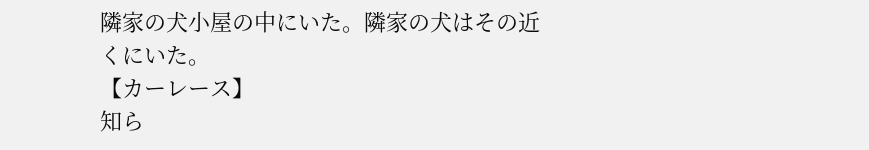隣家の犬小屋の中にいた。隣家の犬はその近くにいた。
【カーレース】
知ら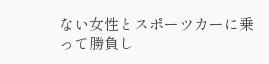ない女性とスポーツカーに乗って勝負し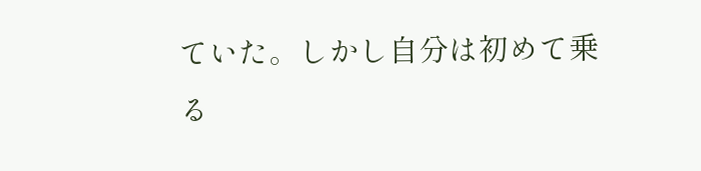ていた。しかし自分は初めて乗る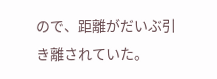ので、距離がだいぶ引き離されていた。